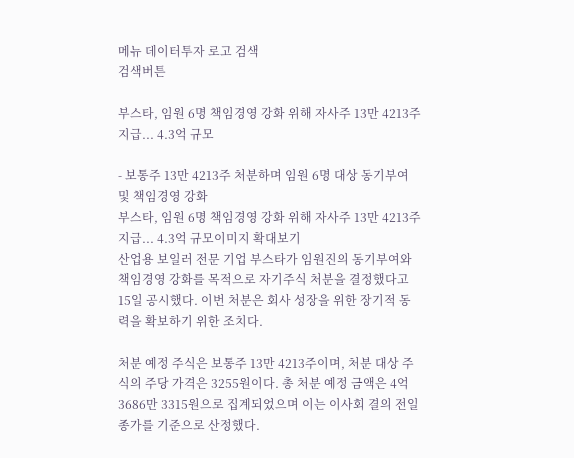메뉴 데이터투자 로고 검색
검색버튼

부스타, 임원 6명 책임경영 강화 위해 자사주 13만 4213주 지급... 4.3억 규모

- 보통주 13만 4213주 처분하며 임원 6명 대상 동기부여 및 책임경영 강화
부스타, 임원 6명 책임경영 강화 위해 자사주 13만 4213주 지급... 4.3억 규모이미지 확대보기
산업용 보일러 전문 기업 부스타가 임원진의 동기부여와 책임경영 강화를 목적으로 자기주식 처분을 결정했다고 15일 공시했다. 이번 처분은 회사 성장을 위한 장기적 동력을 확보하기 위한 조치다.

처분 예정 주식은 보통주 13만 4213주이며, 처분 대상 주식의 주당 가격은 3255원이다. 총 처분 예정 금액은 4억 3686만 3315원으로 집계되었으며 이는 이사회 결의 전일 종가를 기준으로 산정했다.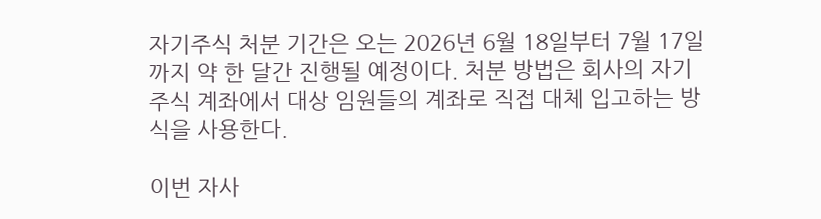자기주식 처분 기간은 오는 2026년 6월 18일부터 7월 17일까지 약 한 달간 진행될 예정이다. 처분 방법은 회사의 자기주식 계좌에서 대상 임원들의 계좌로 직접 대체 입고하는 방식을 사용한다.

이번 자사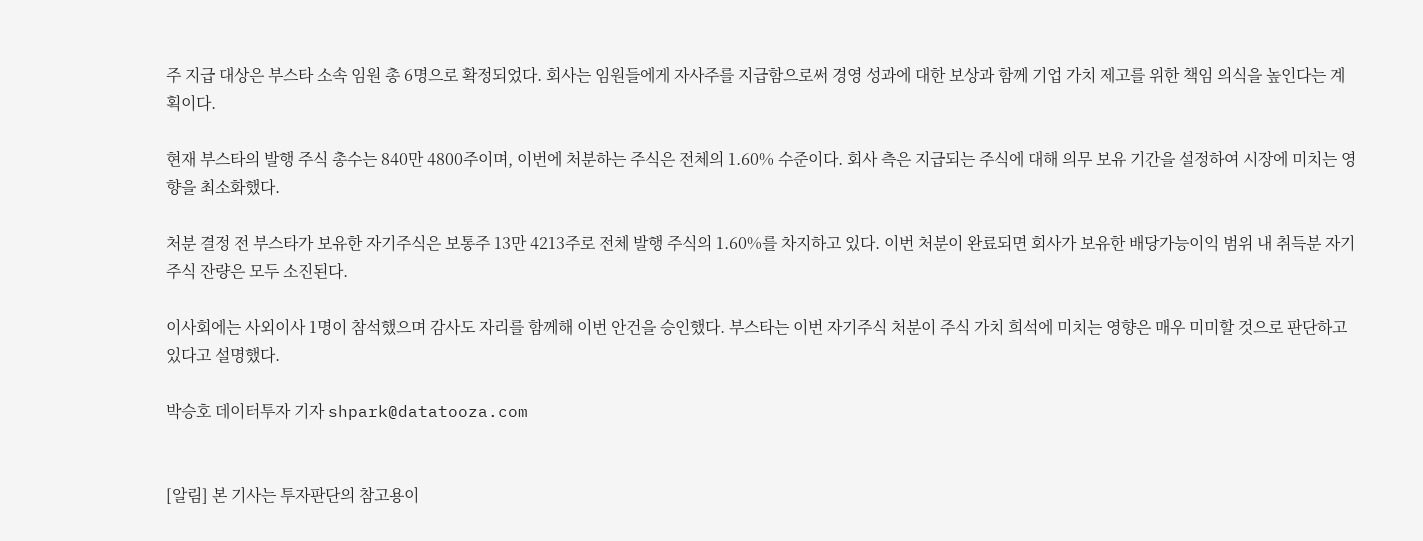주 지급 대상은 부스타 소속 임원 총 6명으로 확정되었다. 회사는 임원들에게 자사주를 지급함으로써 경영 성과에 대한 보상과 함께 기업 가치 제고를 위한 책임 의식을 높인다는 계획이다.

현재 부스타의 발행 주식 총수는 840만 4800주이며, 이번에 처분하는 주식은 전체의 1.60% 수준이다. 회사 측은 지급되는 주식에 대해 의무 보유 기간을 설정하여 시장에 미치는 영향을 최소화했다.

처분 결정 전 부스타가 보유한 자기주식은 보통주 13만 4213주로 전체 발행 주식의 1.60%를 차지하고 있다. 이번 처분이 완료되면 회사가 보유한 배당가능이익 범위 내 취득분 자기주식 잔량은 모두 소진된다.

이사회에는 사외이사 1명이 참석했으며 감사도 자리를 함께해 이번 안건을 승인했다. 부스타는 이번 자기주식 처분이 주식 가치 희석에 미치는 영향은 매우 미미할 것으로 판단하고 있다고 설명했다.

박승호 데이터투자 기자 shpark@datatooza.com


[알림] 본 기사는 투자판단의 참고용이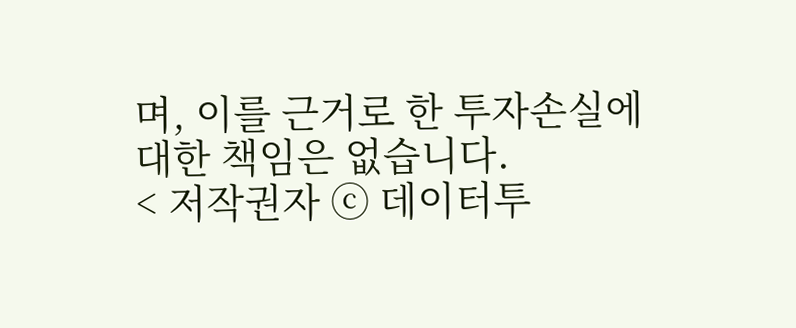며, 이를 근거로 한 투자손실에 대한 책임은 없습니다.
< 저작권자 ⓒ 데이터투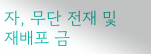자, 무단 전재 및 재배포 금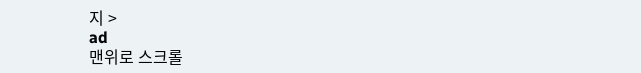지 >
ad
맨위로 스크롤